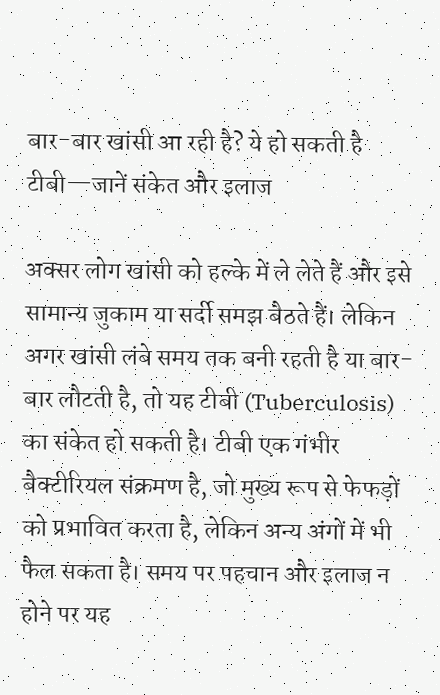बार-बार खांसी आ रही है? ये हो सकती है टीबी—जानें संकेत और इलाज

अक्सर लोग खांसी को हल्के में ले लेते हैं और इसे सामान्य जुकाम या सर्दी समझ बैठते हैं। लेकिन अगर खांसी लंबे समय तक बनी रहती है या बार-बार लौटती है, तो यह टीबी (Tuberculosis) का संकेत हो सकती है। टीबी एक गंभीर बैक्टीरियल संक्रमण है, जो मुख्य रूप से फेफड़ों को प्रभावित करता है, लेकिन अन्य अंगों में भी फैल सकता है। समय पर पहचान और इलाज न होने पर यह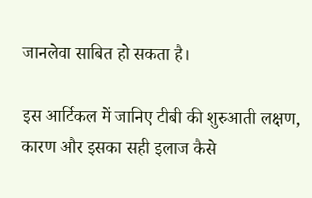जानलेवा साबित हो सकता है।

इस आर्टिकल में जानिए टीबी की शुरुआती लक्षण, कारण और इसका सही इलाज कैसे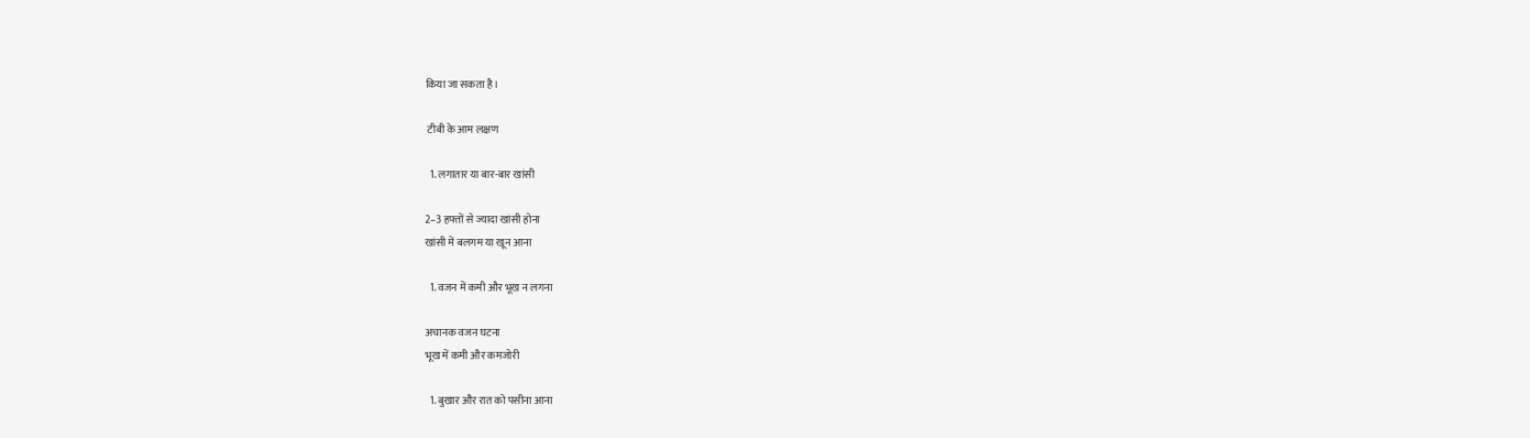किया जा सकता है।

 टीबी के आम लक्षण

  1. लगातार या बार-बार खांसी

2–3 हफ्तों से ज्यादा खांसी होना
खांसी में बलगम या खून आना

  1. वजन में कमी और भूख न लगना

अचानक वजन घटना
भूख में कमी और कमजोरी

  1. बुखार और रात को पसीना आना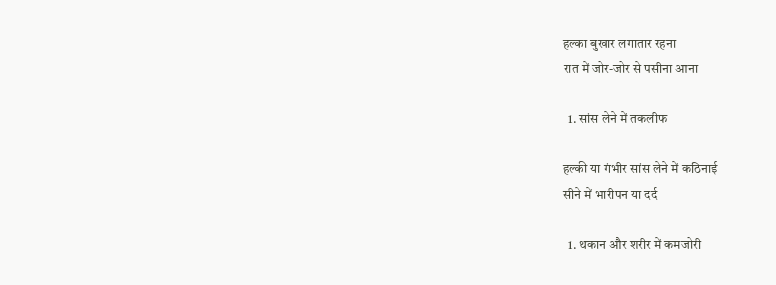हल्का बुखार लगातार रहना
रात में जोर-जोर से पसीना आना

  1. सांस लेने में तकलीफ

हल्की या गंभीर सांस लेने में कठिनाई
सीने में भारीपन या दर्द

  1. थकान और शरीर में कमजोरी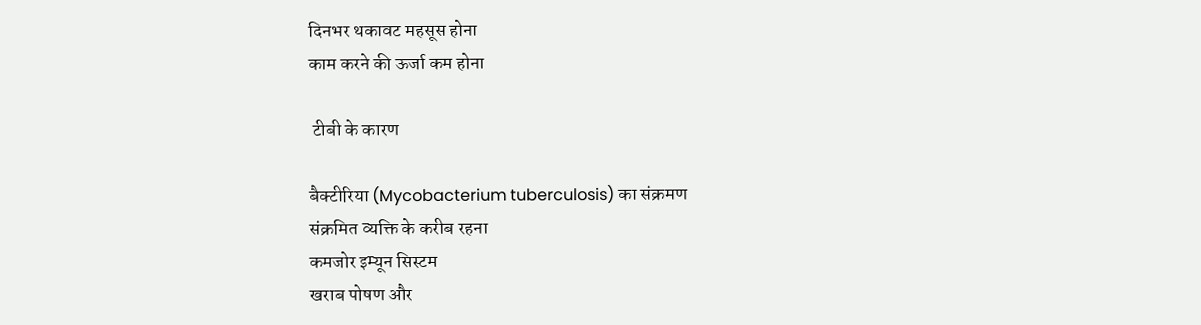दिनभर थकावट महसूस होना
काम करने की ऊर्जा कम होना

 टीबी के कारण

बैक्टीरिया (Mycobacterium tuberculosis) का संक्रमण
संक्रमित व्यक्ति के करीब रहना
कमजोर इम्यून सिस्टम
खराब पोषण और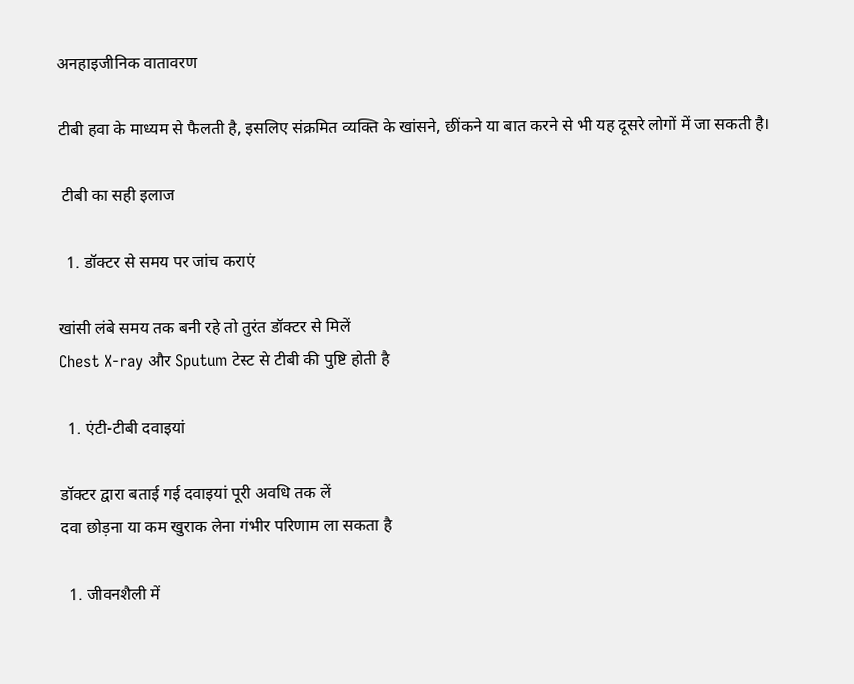अनहाइजीनिक वातावरण

टीबी हवा के माध्यम से फैलती है, इसलिए संक्रमित व्यक्ति के खांसने, छींकने या बात करने से भी यह दूसरे लोगों में जा सकती है।

 टीबी का सही इलाज

  1. डॉक्टर से समय पर जांच कराएं

खांसी लंबे समय तक बनी रहे तो तुरंत डॉक्टर से मिलें
Chest X-ray और Sputum टेस्ट से टीबी की पुष्टि होती है

  1. एंटी-टीबी दवाइयां

डॉक्टर द्वारा बताई गई दवाइयां पूरी अवधि तक लें
दवा छोड़ना या कम खुराक लेना गंभीर परिणाम ला सकता है

  1. जीवनशैली में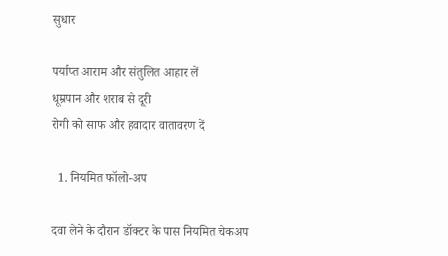सुधार

पर्याप्त आराम और संतुलित आहार लें
धूम्रपान और शराब से दूरी
रोगी को साफ और हवादार वातावरण दें

  1. नियमित फॉलो-अप

दवा लेने के दौरान डॉक्टर के पास नियमित चेकअप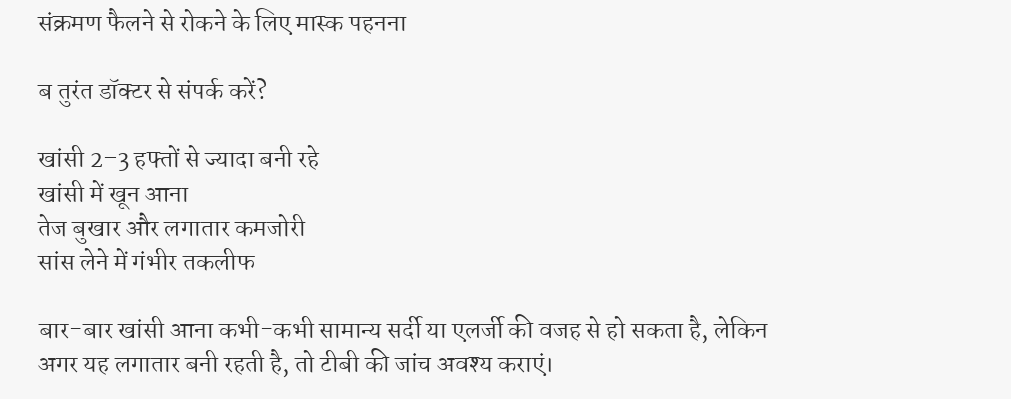संक्रमण फैलने से रोकने के लिए मास्क पहनना

ब तुरंत डॉक्टर से संपर्क करें?

खांसी 2–3 हफ्तों से ज्यादा बनी रहे
खांसी में खून आना
तेज बुखार और लगातार कमजोरी
सांस लेने में गंभीर तकलीफ

बार-बार खांसी आना कभी-कभी सामान्य सर्दी या एलर्जी की वजह से हो सकता है, लेकिन अगर यह लगातार बनी रहती है, तो टीबी की जांच अवश्य कराएं।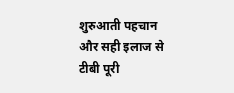शुरुआती पहचान और सही इलाज से टीबी पूरी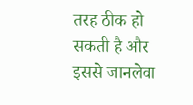तरह ठीक हो सकती है और इससे जानलेवा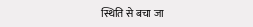स्थिति से बचा जा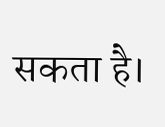सकता है।